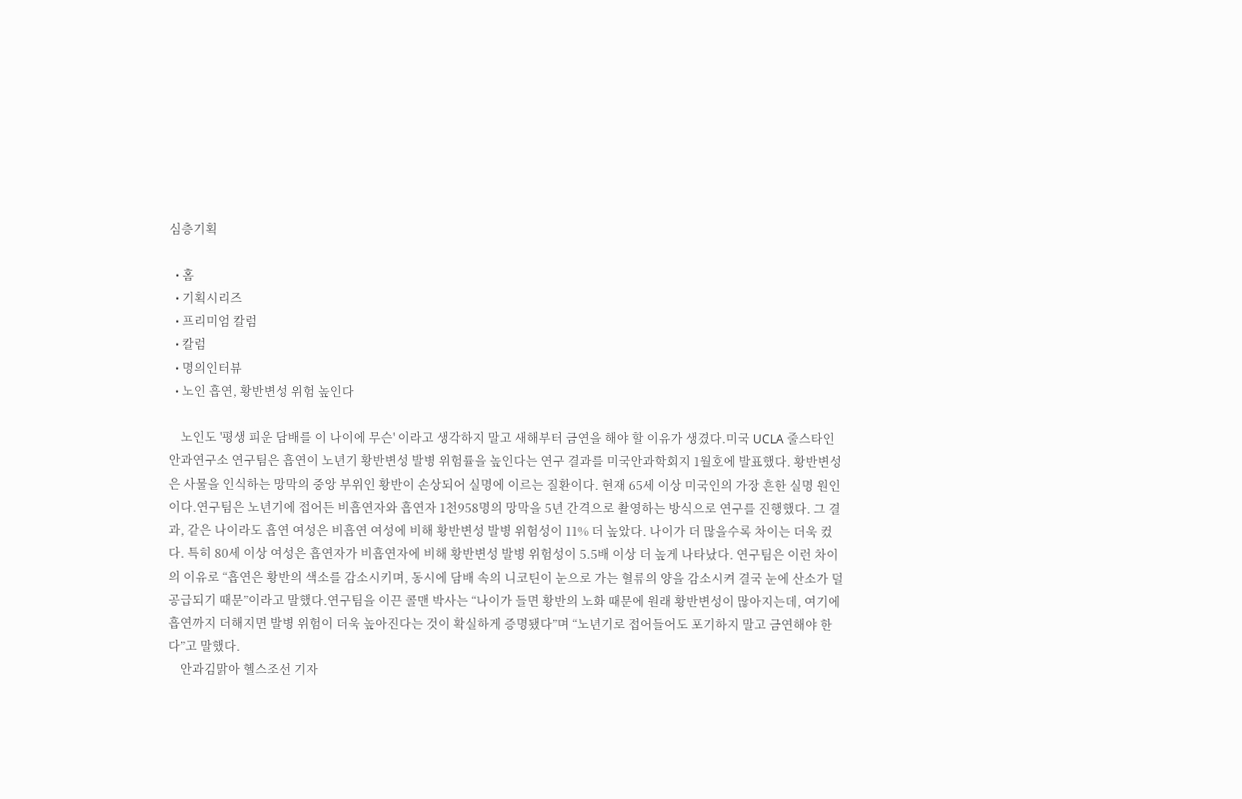심층기획

  • 홈
  • 기획시리즈
  • 프리미엄 칼럼
  • 칼럼
  • 명의인터뷰
  • 노인 흡연, 황반변성 위험 높인다

    노인도 '평생 피운 담배를 이 나이에 무슨' 이라고 생각하지 말고 새해부터 금연을 해야 할 이유가 생겼다.미국 UCLA 줄스타인 안과연구소 연구팀은 흡연이 노년기 황반변성 발병 위험률을 높인다는 연구 결과를 미국안과학회지 1월호에 발표했다. 황반변성은 사물을 인식하는 망막의 중앙 부위인 황반이 손상되어 실명에 이르는 질환이다. 현재 65세 이상 미국인의 가장 흔한 실명 원인이다.연구팀은 노년기에 접어든 비흡연자와 흡연자 1천958명의 망막을 5년 간격으로 촬영하는 방식으로 연구를 진행했다. 그 결과, 같은 나이라도 흡연 여성은 비흡연 여성에 비해 황반변성 발병 위험성이 11% 더 높았다. 나이가 더 많을수록 차이는 더욱 컸다. 특히 80세 이상 여성은 흡연자가 비흡연자에 비해 황반변성 발병 위험성이 5.5배 이상 더 높게 나타났다. 연구팀은 이런 차이의 이유로 “흡연은 황반의 색소를 감소시키며, 동시에 담배 속의 니코틴이 눈으로 가는 혈류의 양을 감소시켜 결국 눈에 산소가 덜 공급되기 때문”이라고 말했다.연구팀을 이끈 콜맨 박사는 “나이가 들면 황반의 노화 때문에 원래 황반변성이 많아지는데, 여기에 흡연까지 더해지면 발병 위험이 더욱 높아진다는 것이 확실하게 증명됐다”며 “노년기로 접어들어도 포기하지 말고 금연해야 한다”고 말했다.
    안과김맑아 헬스조선 기자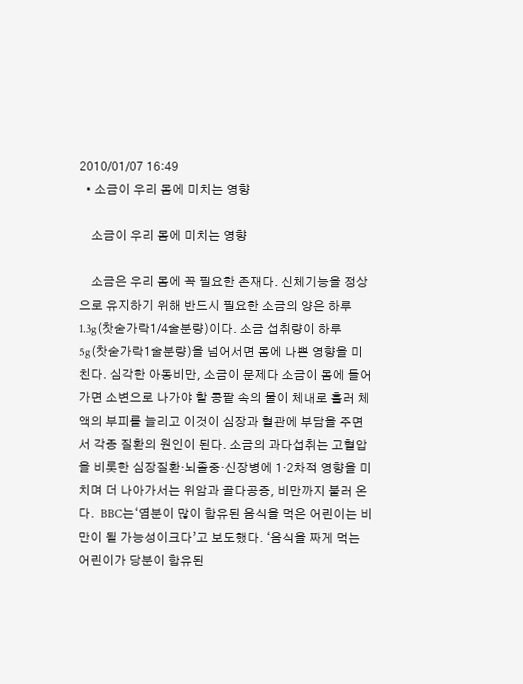2010/01/07 16:49
  • 소금이 우리 몸에 미치는 영향

    소금이 우리 몸에 미치는 영향

    소금은 우리 몸에 꼭 필요한 존재다. 신체기능을 정상으로 유지하기 위해 반드시 필요한 소금의 양은 하루 1.3g(찻숟가락1/4술분량)이다. 소금 섭취량이 하루 5g(찻숟가락1술분량)을 넘어서면 몸에 나쁜 영향을 미친다. 심각한 아동비만, 소금이 문제다 소금이 몸에 들어가면 소변으로 나가야 할 콩팥 속의 물이 체내로 흘러 체액의 부피를 늘리고 이것이 심장과 혈관에 부담을 주면서 각종 질환의 원인이 된다. 소금의 과다섭취는 고혈압을 비롯한 심장질환·뇌졸중·신장병에 1·2차적 영향을 미치며 더 나아가서는 위암과 골다공증, 비만까지 불러 온다.  BBC는‘염분이 많이 함유된 음식을 먹은 어린이는 비만이 될 가능성이크다’고 보도했다. ‘음식을 짜게 먹는 어린이가 당분이 함유된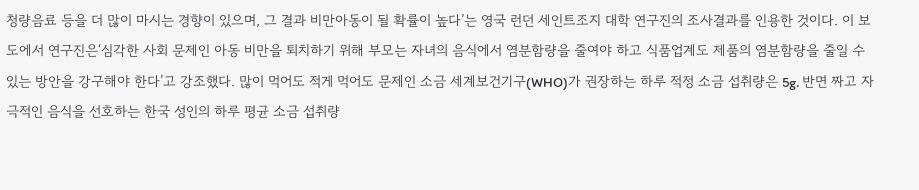청량음료 등을 더 많이 마시는 경향이 있으며, 그 결과 비만아동이 될 확률이 높다’는 영국 런던 세인트조지 대학 연구진의 조사결과를 인용한 것이다. 이 보도에서 연구진은‘심각한 사회 문제인 아동 비만을 퇴치하기 위해 부모는 자녀의 음식에서 염분함량을 줄여야 하고 식품업계도 제품의 염분함량을 줄일 수 있는 방안을 강구해야 한다’고 강조했다. 많이 먹어도 적게 먹어도 문제인 소금 세계보건기구(WHO)가 권장하는 하루 적정 소금 섭취량은 5g. 반면 짜고 자극적인 음식을 선호하는 한국 성인의 하루 평균 소금 섭취량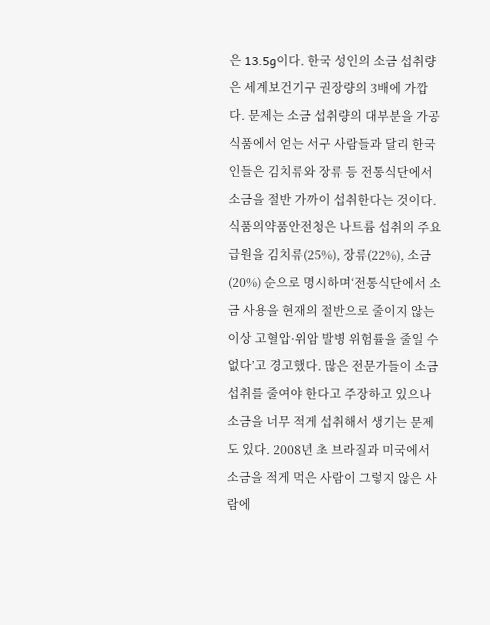은 13.5g이다. 한국 성인의 소금 섭취량은 세계보건기구 권장량의 3배에 가깝다. 문제는 소금 섭취량의 대부분을 가공식품에서 얻는 서구 사람들과 달리 한국인들은 김치류와 장류 등 전통식단에서 소금을 절반 가까이 섭취한다는 것이다. 식품의약품안전청은 나트륨 섭취의 주요 급원을 김치류(25%), 장류(22%), 소금(20%) 순으로 명시하며‘전통식단에서 소금 사용을 현재의 절반으로 줄이지 않는 이상 고혈압·위암 발병 위험률을 줄일 수 없다’고 경고했다. 많은 전문가들이 소금 섭취를 줄여야 한다고 주장하고 있으나 소금을 너무 적게 섭취해서 생기는 문제도 있다. 2008년 초 브라질과 미국에서 소금을 적게 먹은 사람이 그렇지 않은 사람에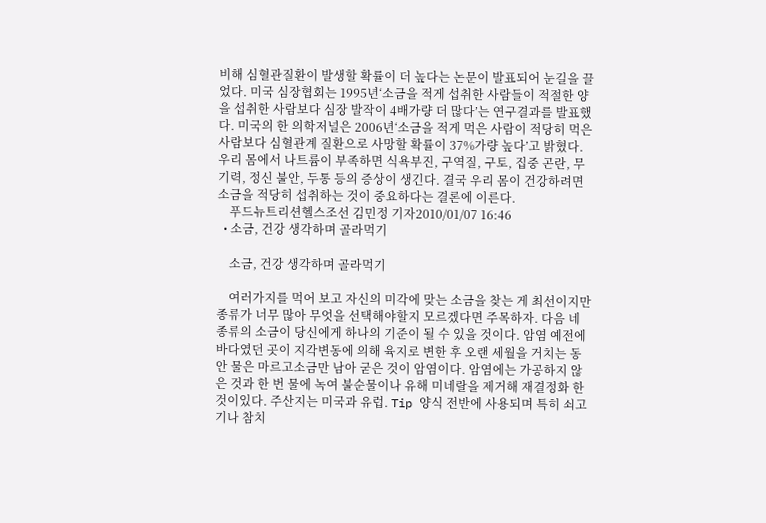비해 심혈관질환이 발생할 확률이 더 높다는 논문이 발표되어 눈길을 끌었다. 미국 심장협회는 1995년‘소금을 적게 섭취한 사람들이 적절한 양을 섭취한 사람보다 심장 발작이 4배가량 더 많다’는 연구결과를 발표했다. 미국의 한 의학저널은 2006년‘소금을 적게 먹은 사람이 적당히 먹은 사람보다 심혈관계 질환으로 사망할 확률이 37%가량 높다’고 밝혔다. 우리 몸에서 나트륨이 부족하면 식욕부진, 구역질, 구토, 집중 곤란, 무기력, 정신 불안, 두통 등의 증상이 생긴다. 결국 우리 몸이 건강하려면 소금을 적당히 섭취하는 것이 중요하다는 결론에 이른다.
    푸드뉴트리션헬스조선 김민정 기자2010/01/07 16:46
  • 소금, 건강 생각하며 골라먹기

    소금, 건강 생각하며 골라먹기

    여러가지를 먹어 보고 자신의 미각에 맞는 소금을 찾는 게 최선이지만 종류가 너무 많아 무엇을 선택해야할지 모르겠다면 주목하자. 다음 네종류의 소금이 당신에게 하나의 기준이 될 수 있을 것이다. 암염 예전에 바다였던 곳이 지각변동에 의해 육지로 변한 후 오랜 세월을 거치는 동안 물은 마르고소금만 남아 굳은 것이 암염이다. 암염에는 가공하지 않은 것과 한 번 물에 녹여 불순물이나 유해 미네랄을 제거해 재결정화 한 것이있다. 주산지는 미국과 유럽. Tip 양식 전반에 사용되며 특히 쇠고기나 참치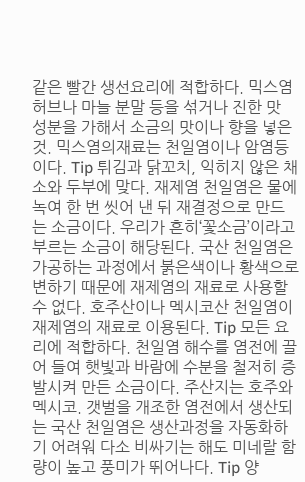같은 빨간 생선요리에 적합하다. 믹스염 허브나 마늘 분말 등을 섞거나 진한 맛 성분을 가해서 소금의 맛이나 향을 넣은 것. 믹스염의재료는 천일염이나 암염등이다. Tip 튀김과 닭꼬치, 익히지 않은 채소와 두부에 맞다. 재제염 천일염은 물에 녹여 한 번 씻어 낸 뒤 재결정으로 만드는 소금이다. 우리가 흔히‘꽃소금’이라고 부르는 소금이 해당된다. 국산 천일염은 가공하는 과정에서 붉은색이나 황색으로 변하기 때문에 재제염의 재료로 사용할 수 없다. 호주산이나 멕시코산 천일염이 재제염의 재료로 이용된다. Tip 모든 요리에 적합하다. 천일염 해수를 염전에 끌어 들여 햇빛과 바람에 수분을 철저히 증발시켜 만든 소금이다. 주산지는 호주와 멕시코. 갯벌을 개조한 염전에서 생산되는 국산 천일염은 생산과정을 자동화하기 어려워 다소 비싸기는 해도 미네랄 함량이 높고 풍미가 뛰어나다. Tip 양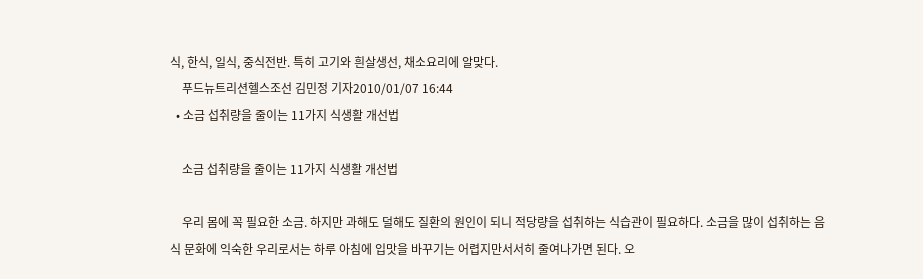식, 한식, 일식, 중식전반. 특히 고기와 흰살생선, 채소요리에 알맞다.
    푸드뉴트리션헬스조선 김민정 기자2010/01/07 16:44
  • 소금 섭취량을 줄이는 11가지 식생활 개선법

    소금 섭취량을 줄이는 11가지 식생활 개선법

    우리 몸에 꼭 필요한 소금. 하지만 과해도 덜해도 질환의 원인이 되니 적당량을 섭취하는 식습관이 필요하다. 소금을 많이 섭취하는 음식 문화에 익숙한 우리로서는 하루 아침에 입맛을 바꾸기는 어렵지만서서히 줄여나가면 된다. 오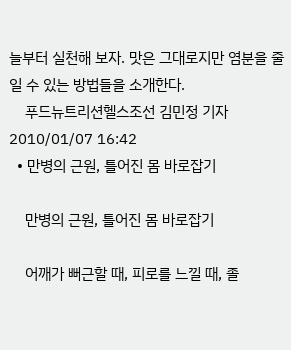늘부터 실천해 보자. 맛은 그대로지만 염분을 줄일 수 있는 방법들을 소개한다.
    푸드뉴트리션헬스조선 김민정 기자2010/01/07 16:42
  • 만병의 근원, 틀어진 몸 바로잡기

    만병의 근원, 틀어진 몸 바로잡기

    어깨가 뻐근할 때, 피로를 느낄 때, 졸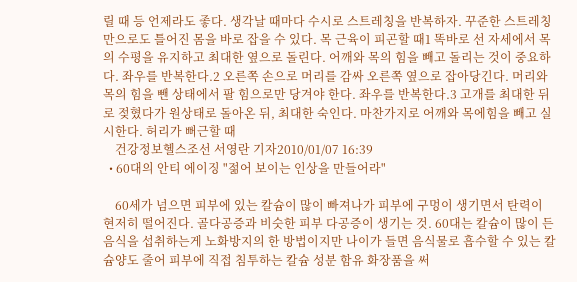릴 때 등 언제라도 좋다. 생각날 때마다 수시로 스트레칭을 반복하자. 꾸준한 스트레칭만으로도 틀어진 몸을 바로 잡을 수 있다. 목 근육이 피곤할 때1 똑바로 선 자세에서 목의 수평을 유지하고 최대한 옆으로 돌린다. 어깨와 목의 힘을 빼고 돌리는 것이 중요하다. 좌우를 반복한다.2 오른쪽 손으로 머리를 감싸 오른쪽 옆으로 잡아당긴다. 머리와 목의 힘을 뺀 상태에서 팔 힘으로만 당겨야 한다. 좌우를 반복한다.3 고개를 최대한 뒤로 젖혔다가 원상태로 돌아온 뒤, 최대한 숙인다. 마찬가지로 어깨와 목에힘을 빼고 실시한다. 허리가 뻐근할 때
    건강정보헬스조선 서영란 기자2010/01/07 16:39
  • 60대의 안티 에이징 "젊어 보이는 인상을 만들어라"

    60세가 넘으면 피부에 있는 칼슘이 많이 빠져나가 피부에 구멍이 생기면서 탄력이 현저히 떨어진다. 골다공증과 비슷한 피부 다공증이 생기는 것. 60대는 칼슘이 많이 든 음식을 섭취하는게 노화방지의 한 방법이지만 나이가 들면 음식물로 흡수할 수 있는 칼슘양도 줄어 피부에 직접 침투하는 칼슘 성분 함유 화장품을 써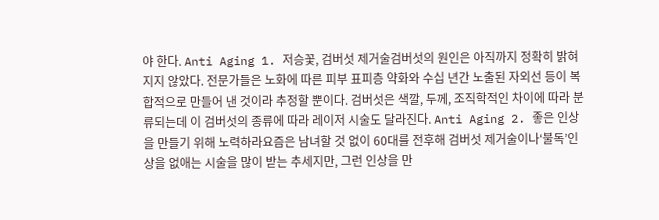야 한다. Anti Aging 1. 저승꽃, 검버섯 제거술검버섯의 원인은 아직까지 정확히 밝혀지지 않았다. 전문가들은 노화에 따른 피부 표피층 약화와 수십 년간 노출된 자외선 등이 복합적으로 만들어 낸 것이라 추정할 뿐이다. 검버섯은 색깔, 두께, 조직학적인 차이에 따라 분류되는데 이 검버섯의 종류에 따라 레이저 시술도 달라진다. Anti Aging 2. 좋은 인상을 만들기 위해 노력하라요즘은 남녀할 것 없이 60대를 전후해 검버섯 제거술이나‘불독’인상을 없애는 시술을 많이 받는 추세지만, 그런 인상을 만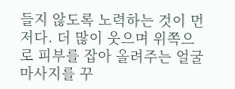들지 않도록 노력하는 것이 먼저다. 더 많이 웃으며 위쪽으로 피부를 잡아 올려주는 얼굴 마사지를 꾸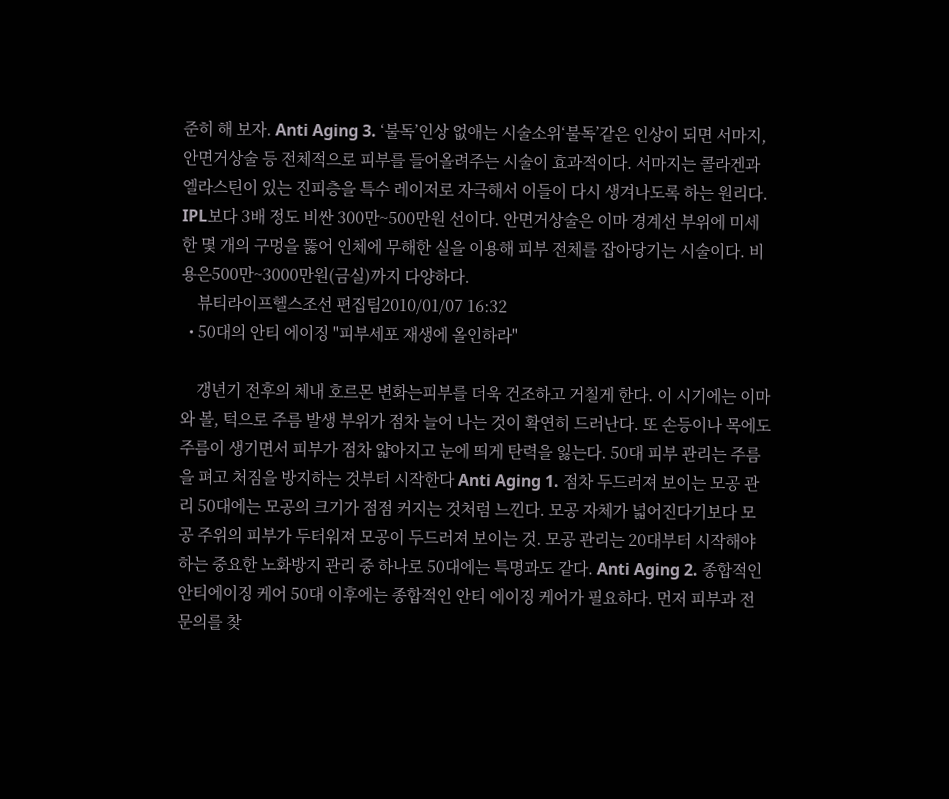준히 해 보자. Anti Aging 3. ‘불독’인상 없애는 시술소위‘불독’같은 인상이 되면 서마지, 안면거상술 등 전체적으로 피부를 들어올려주는 시술이 효과적이다. 서마지는 콜라겐과 엘라스틴이 있는 진피층을 특수 레이저로 자극해서 이들이 다시 생겨나도록 하는 원리다. IPL보다 3배 정도 비싼 300만~500만원 선이다. 안면거상술은 이마 경계선 부위에 미세한 몇 개의 구멍을 뚫어 인체에 무해한 실을 이용해 피부 전체를 잡아당기는 시술이다. 비용은500만~3000만원(금실)까지 다양하다.
    뷰티라이프헬스조선 편집팀2010/01/07 16:32
  • 50대의 안티 에이징 "피부세포 재생에 올인하라"

    갱년기 전후의 체내 호르몬 변화는피부를 더욱 건조하고 거칠게 한다. 이 시기에는 이마와 볼, 턱으로 주름 발생 부위가 점차 늘어 나는 것이 확연히 드러난다. 또 손등이나 목에도 주름이 생기면서 피부가 점차 얇아지고 눈에 띄게 탄력을 잃는다. 50대 피부 관리는 주름을 펴고 처짐을 방지하는 것부터 시작한다 Anti Aging 1. 점차 두드러져 보이는 모공 관리 50대에는 모공의 크기가 점점 커지는 것처럼 느낀다. 모공 자체가 넓어진다기보다 모공 주위의 피부가 두터워져 모공이 두드러져 보이는 것. 모공 관리는 20대부터 시작해야 하는 중요한 노화방지 관리 중 하나로 50대에는 특명과도 같다. Anti Aging 2. 종합적인 안티에이징 케어 50대 이후에는 종합적인 안티 에이징 케어가 필요하다. 먼저 피부과 전문의를 찾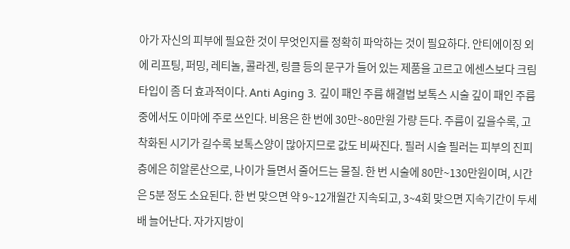아가 자신의 피부에 필요한 것이 무엇인지를 정확히 파악하는 것이 필요하다. 안티에이징 외에 리프팅, 퍼밍, 레티놀, 콜라겐, 링클 등의 문구가 들어 있는 제품을 고르고 에센스보다 크림타입이 좀 더 효과적이다. Anti Aging 3. 깊이 패인 주름 해결법 보톡스 시술 깊이 패인 주름 중에서도 이마에 주로 쓰인다. 비용은 한 번에 30만~80만원 가량 든다. 주름이 깊을수록, 고착화된 시기가 길수록 보톡스양이 많아지므로 값도 비싸진다. 필러 시술 필러는 피부의 진피층에은 히알론산으로, 나이가 들면서 줄어드는 물질. 한 번 시술에 80만~130만원이며, 시간은 5분 정도 소요된다. 한 번 맞으면 약 9~12개월간 지속되고, 3~4회 맞으면 지속기간이 두세 배 늘어난다. 자가지방이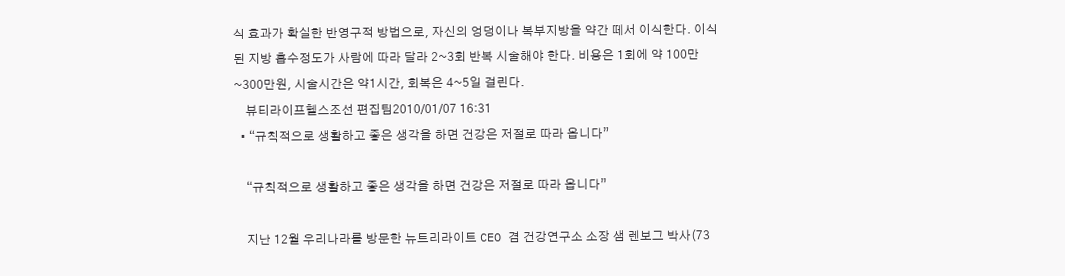식 효과가 확실한 반영구적 방법으로, 자신의 엉덩이나 복부지방을 약간 떼서 이식한다. 이식된 지방 흡수정도가 사람에 따라 달라 2~3회 반복 시술해야 한다. 비용은 1회에 약 100만~300만원, 시술시간은 약1시간, 회복은 4~5일 걸린다.
    뷰티라이프헬스조선 편집팀2010/01/07 16:31
  • “규칙적으로 생활하고 좋은 생각을 하면 건강은 저절로 따라 옵니다”

    “규칙적으로 생활하고 좋은 생각을 하면 건강은 저절로 따라 옵니다”

    지난 12월 우리나라를 방문한 뉴트리라이트 CEO 겸 건강연구소 소장 샘 렌보그 박사(73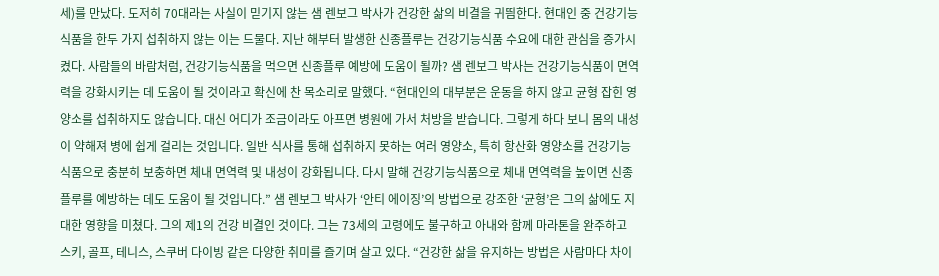세)를 만났다. 도저히 70대라는 사실이 믿기지 않는 샘 렌보그 박사가 건강한 삶의 비결을 귀띔한다. 현대인 중 건강기능식품을 한두 가지 섭취하지 않는 이는 드물다. 지난 해부터 발생한 신종플루는 건강기능식품 수요에 대한 관심을 증가시켰다. 사람들의 바람처럼, 건강기능식품을 먹으면 신종플루 예방에 도움이 될까? 샘 렌보그 박사는 건강기능식품이 면역력을 강화시키는 데 도움이 될 것이라고 확신에 찬 목소리로 말했다. “현대인의 대부분은 운동을 하지 않고 균형 잡힌 영양소를 섭취하지도 않습니다. 대신 어디가 조금이라도 아프면 병원에 가서 처방을 받습니다. 그렇게 하다 보니 몸의 내성이 약해져 병에 쉽게 걸리는 것입니다. 일반 식사를 통해 섭취하지 못하는 여러 영양소, 특히 항산화 영양소를 건강기능식품으로 충분히 보충하면 체내 면역력 및 내성이 강화됩니다. 다시 말해 건강기능식품으로 체내 면역력을 높이면 신종플루를 예방하는 데도 도움이 될 것입니다.” 샘 렌보그 박사가 ‘안티 에이징’의 방법으로 강조한 ‘균형’은 그의 삶에도 지대한 영향을 미쳤다. 그의 제1의 건강 비결인 것이다. 그는 73세의 고령에도 불구하고 아내와 함께 마라톤을 완주하고 스키, 골프, 테니스, 스쿠버 다이빙 같은 다양한 취미를 즐기며 살고 있다. “건강한 삶을 유지하는 방법은 사람마다 차이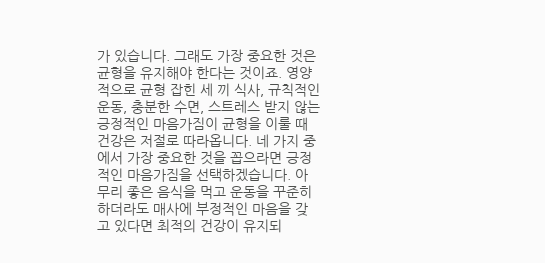가 있습니다. 그래도 가장 중요한 것은 균형을 유지해야 한다는 것이죠. 영양적으로 균형 잡힌 세 끼 식사, 규칙적인 운동, 충분한 수면, 스트레스 받지 않는 긍정적인 마음가짐이 균형을 이룰 때 건강은 저절로 따라옵니다. 네 가지 중에서 가장 중요한 것을 꼽으라면 긍정적인 마음가짐을 선택하겠습니다. 아무리 좋은 음식을 먹고 운동을 꾸준히 하더라도 매사에 부정적인 마음을 갖고 있다면 최적의 건강이 유지되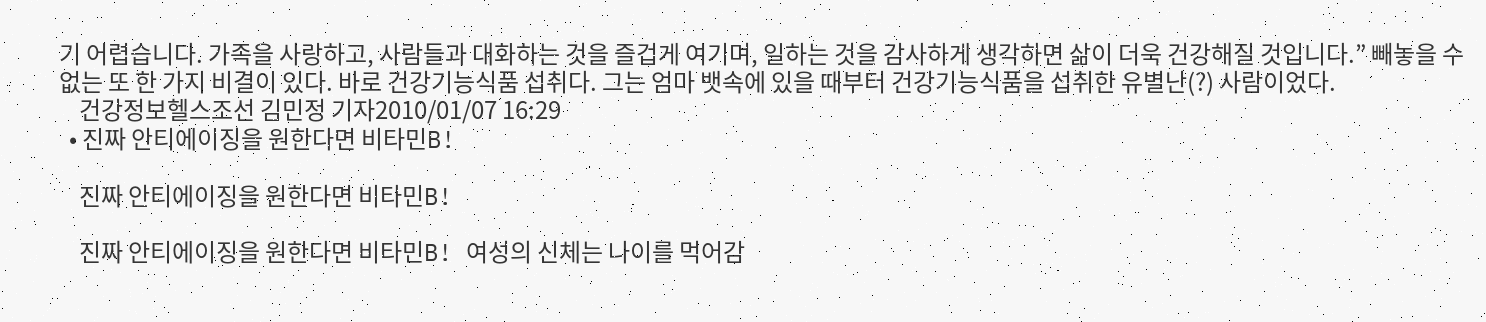기 어렵습니다. 가족을 사랑하고, 사람들과 대화하는 것을 즐겁게 여기며, 일하는 것을 감사하게 생각하면 삶이 더욱 건강해질 것입니다.” 빼놓을 수 없는 또 한 가지 비결이 있다. 바로 건강기능식품 섭취다. 그는 엄마 뱃속에 있을 때부터 건강기능식품을 섭취한 유별난(?) 사람이었다.
    건강정보헬스조선 김민정 기자2010/01/07 16:29
  • 진짜 안티에이징을 원한다면 비타민B!

    진짜 안티에이징을 원한다면 비타민B!

    진짜 안티에이징을 원한다면 비타민B! 여성의 신체는 나이를 먹어감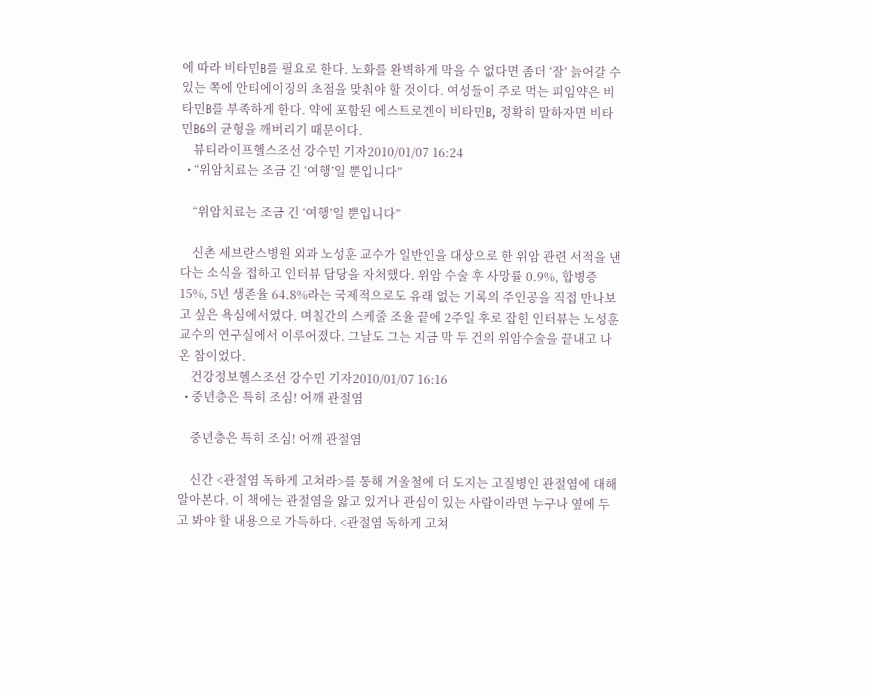에 따라 비타민B를 필요로 한다. 노화를 완벽하게 막을 수 없다면 좀더 ‘잘’ 늙어갈 수 있는 쪽에 안티에이징의 초점을 맞춰야 할 것이다. 여성들이 주로 먹는 피임약은 비타민B를 부족하게 한다. 약에 포함된 에스트로겐이 비타민B, 정확히 말하자면 비타민B6의 균형을 깨버리기 때문이다.
    뷰티라이프헬스조선 강수민 기자2010/01/07 16:24
  • “위암치료는 조금 긴 ‘여행’일 뿐입니다”

    “위암치료는 조금 긴 ‘여행’일 뿐입니다”

    신촌 세브란스병원 외과 노성훈 교수가 일반인을 대상으로 한 위암 관련 서적을 낸다는 소식을 접하고 인터뷰 담당을 자처했다. 위암 수술 후 사망률 0.9%, 합병증 15%, 5년 생존율 64.8%라는 국제적으로도 유래 없는 기록의 주인공을 직접 만나보고 싶은 욕심에서였다. 며칠간의 스케줄 조율 끝에 2주일 후로 잡힌 인터뷰는 노성훈 교수의 연구실에서 이루어졌다. 그날도 그는 지금 막 두 건의 위암수술을 끝내고 나온 참이었다.
    건강정보헬스조선 강수민 기자2010/01/07 16:16
  • 중년층은 특히 조심! 어깨 관절염

    중년층은 특히 조심! 어깨 관절염

    신간 <관절염 독하게 고쳐라>를 통해 겨울철에 더 도지는 고질병인 관절염에 대해 알아본다. 이 책에는 관절염을 앓고 있거나 관심이 있는 사람이라면 누구나 옆에 두고 봐야 할 내용으로 가득하다. <관절염 독하게 고쳐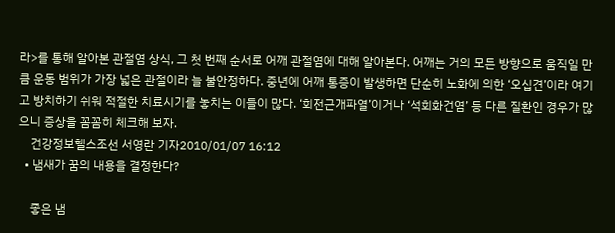라>를 통해 알아본 관절염 상식, 그 첫 번째 순서로 어깨 관절염에 대해 알아본다. 어깨는 거의 모든 방향으로 움직일 만큼 운동 범위가 가장 넓은 관절이라 늘 불안정하다. 중년에 어깨 통증이 발생하면 단순히 노화에 의한 ‘오십견’이라 여기고 방치하기 쉬워 적절한 치료시기를 놓치는 이들이 많다. ‘회전근개파열’이거나 ‘석회화건염’ 등 다른 질환인 경우가 많으니 증상을 꼼꼼히 체크해 보자.
    건강정보헬스조선 서영란 기자2010/01/07 16:12
  • 냄새가 꿈의 내용을 결정한다?

    좋은 냄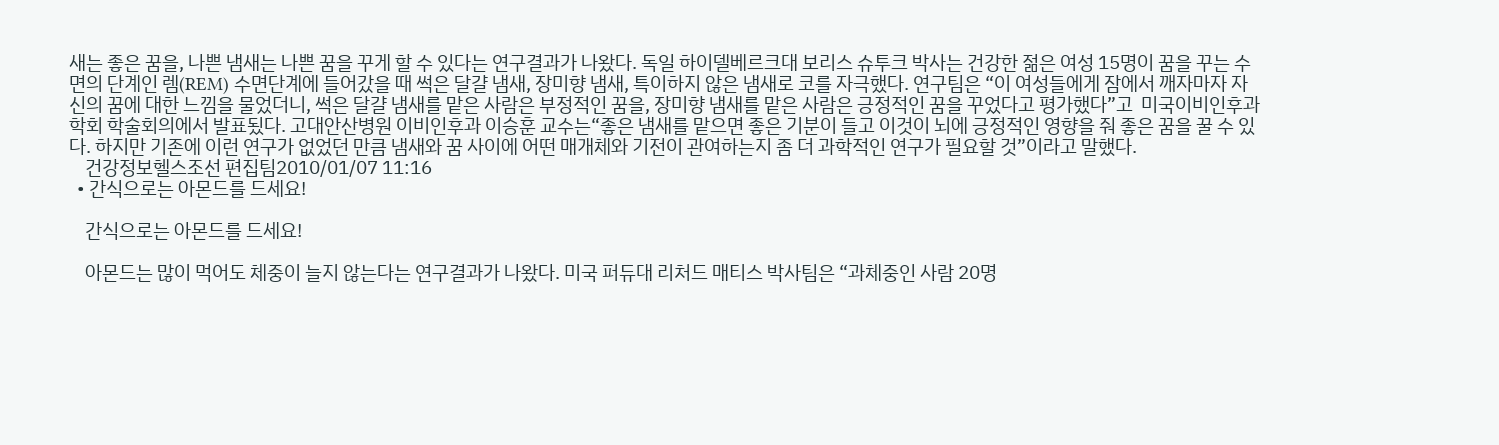새는 좋은 꿈을, 나쁜 냄새는 나쁜 꿈을 꾸게 할 수 있다는 연구결과가 나왔다. 독일 하이델베르크대 보리스 슈투크 박사는 건강한 젊은 여성 15명이 꿈을 꾸는 수면의 단계인 렘(REM) 수면단계에 들어갔을 때 썩은 달걀 냄새, 장미향 냄새, 특이하지 않은 냄새로 코를 자극했다. 연구팀은 “이 여성들에게 잠에서 깨자마자 자신의 꿈에 대한 느낌을 물었더니, 썩은 달걀 냄새를 맡은 사람은 부정적인 꿈을, 장미향 냄새를 맡은 사람은 긍정적인 꿈을 꾸었다고 평가했다”고  미국이비인후과학회 학술회의에서 발표됬다. 고대안산병원 이비인후과 이승훈 교수는“좋은 냄새를 맡으면 좋은 기분이 들고 이것이 뇌에 긍정적인 영향을 줘 좋은 꿈을 꿀 수 있다. 하지만 기존에 이런 연구가 없었던 만큼 냄새와 꿈 사이에 어떤 매개체와 기전이 관여하는지 좀 더 과학적인 연구가 필요할 것”이라고 말했다.
    건강정보헬스조선 편집팀2010/01/07 11:16
  • 간식으로는 아몬드를 드세요!

    간식으로는 아몬드를 드세요!

    아몬드는 많이 먹어도 체중이 늘지 않는다는 연구결과가 나왔다. 미국 퍼듀대 리처드 매티스 박사팀은 “과체중인 사람 20명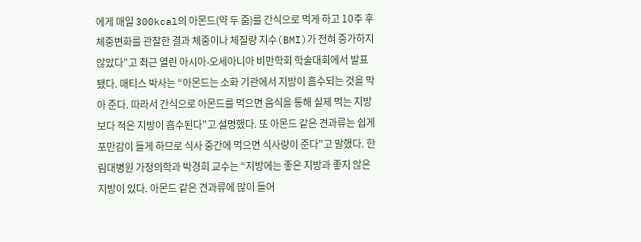에게 매일 300kcal의 아몬드(약 두 줌)를 간식으로 먹게 하고 10주 후 체중변화를 관찰한 결과 체중이나 체질량 지수(BMI)가 전혀 증가하지 않았다”고 최근 열린 아시아-오세아니아 비만학회 학술대회에서 발표됐다. 매티스 박사는 “아몬드는 소화 기관에서 지방이 흡수되는 것을 막아 준다. 따라서 간식으로 아몬드를 먹으면 음식을 통해 실제 먹는 지방보다 적은 지방이 흡수된다”고 설명했다. 또 아몬드 같은 견과류는 쉽게 포만감이 들게 하므로 식사 중간에 먹으면 식사량이 준다”고 말했다. 한림대병원 가정의학과 박경희 교수는 “지방에는 좋은 지방과 좋지 않은 지방이 있다. 아몬드 같은 견과류에 많이 들어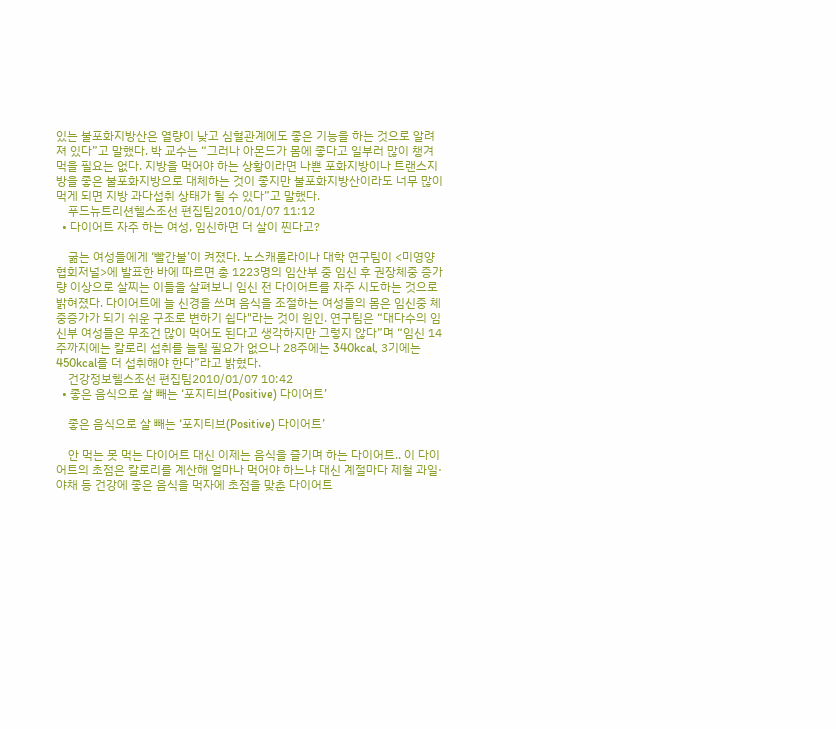있는 불포화지방산은 열량이 낮고 심혈관계에도 좋은 기능을 하는 것으로 알려져 있다”고 말했다. 박 교수는 “그러나 아몬드가 몸에 좋다고 일부러 많이 챙겨 먹을 필요는 없다. 지방을 먹어야 하는 상황이라면 나쁜 포화지방이나 트랜스지방을 좋은 불포화지방으로 대체하는 것이 좋지만 불포화지방산이라도 너무 많이 먹게 되면 지방 과다섭취 상태가 될 수 있다”고 말했다.
    푸드뉴트리션헬스조선 편집팀2010/01/07 11:12
  • 다이어트 자주 하는 여성, 임신하면 더 살이 찐다고?

    굶는 여성들에게 ‘빨간불’이 켜졌다. 노스캐롤라이나 대학 연구팀이 <미영양협회저널>에 발표한 바에 따르면 총 1223명의 임산부 중 임신 후 권장체중 증가량 이상으로 살찌는 이들을 살펴보니 임신 전 다이어트를 자주 시도하는 것으로 밝혀졌다. 다이어트에 늘 신경을 쓰며 음식을 조절하는 여성들의 몸은 임신중 체중증가가 되기 쉬운 구조로 변하기 쉽다"라는 것이 원인. 연구팀은 “대다수의 임신부 여성들은 무조건 많이 먹어도 된다고 생각하지만 그렇지 않다”며 “임신 14주까지에는 칼로리 섭취를 늘릴 필요가 없으나 28주에는 340kcal, 3기에는 450kcal를 더 섭취해야 한다”라고 밝혔다.
    건강정보헬스조선 편집팀2010/01/07 10:42
  • 좋은 음식으로 살 빼는 ‘포지티브(Positive) 다이어트’

    좋은 음식으로 살 빼는 ‘포지티브(Positive) 다이어트’

    안 먹는 못 먹는 다이어트 대신 이제는 음식을 즐기며 하는 다이어트.. 이 다이어트의 초점은 칼로리를 계산해 얼마나 먹어야 하느냐 대신 계절마다 제철 과일·야채 등 건강에 좋은 음식을 먹자에 초점을 맞춘 다이어트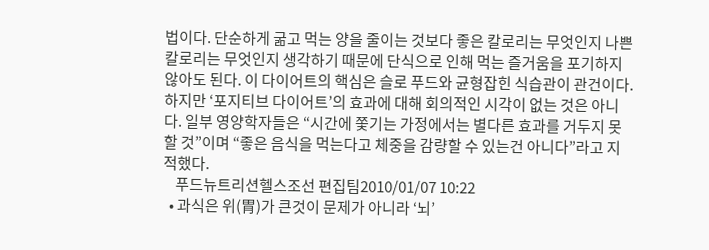법이다. 단순하게 굶고 먹는 양을 줄이는 것보다 좋은 칼로리는 무엇인지 나쁜 칼로리는 무엇인지 생각하기 때문에 단식으로 인해 먹는 즐거움을 포기하지 않아도 된다. 이 다이어트의 핵심은 슬로 푸드와 균형잡힌 식습관이 관건이다. 하지만 ‘포지티브 다이어트’의 효과에 대해 회의적인 시각이 없는 것은 아니다. 일부 영양학자들은 “시간에 쫓기는 가정에서는 별다른 효과를 거두지 못할 것”이며 “좋은 음식을 먹는다고 체중을 감량할 수 있는건 아니다”라고 지적했다.
    푸드뉴트리션헬스조선 편집팀2010/01/07 10:22
  • 과식은 위(胃)가 큰것이 문제가 아니라 ‘뇌’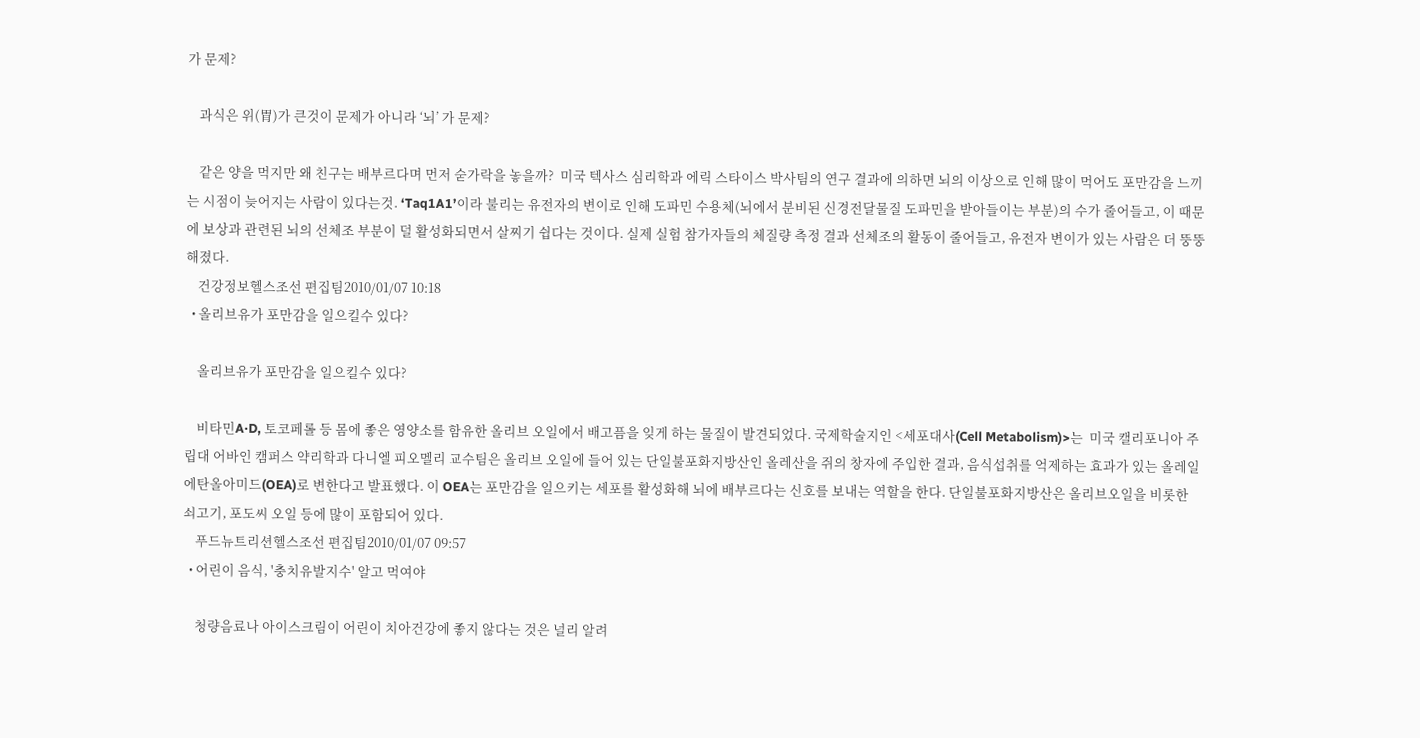가 문제?

    과식은 위(胃)가 큰것이 문제가 아니라 ‘뇌’ 가 문제?

    같은 양을 먹지만 왜 친구는 배부르다며 먼저 숟가락을 놓을까?  미국 텍사스 심리학과 에릭 스타이스 박사팀의 연구 결과에 의하면 뇌의 이상으로 인해 많이 먹어도 포만감을 느끼는 시점이 늦어지는 사람이 있다는것. ‘Taq1A1’이라 불리는 유전자의 변이로 인해 도파민 수용체(뇌에서 분비된 신경전달물질 도파민을 받아들이는 부분)의 수가 줄어들고, 이 때문에 보상과 관련된 뇌의 선체조 부분이 덜 활성화되면서 살찌기 쉽다는 것이다. 실제 실험 참가자들의 체질량 측정 결과 선체조의 활동이 줄어들고, 유전자 변이가 있는 사람은 더 뚱뚱해졌다.
    건강정보헬스조선 편집팀2010/01/07 10:18
  • 올리브유가 포만감을 일으킬수 있다?

    올리브유가 포만감을 일으킬수 있다?

    비타민A·D, 토코페롤 등 몸에 좋은 영양소를 함유한 올리브 오일에서 배고픔을 잊게 하는 물질이 발견되었다. 국제학술지인 <세포대사(Cell Metabolism)>는  미국 캘리포니아 주립대 어바인 캠퍼스 약리학과 다니엘 피오멜리 교수팀은 올리브 오일에 들어 있는 단일불포화지방산인 올레산을 쥐의 창자에 주입한 결과, 음식섭취를 억제하는 효과가 있는 올레일에탄올아미드(OEA)로 변한다고 발표했다. 이 OEA는 포만감을 일으키는 세포를 활성화해 뇌에 배부르다는 신호를 보내는 역할을 한다. 단일불포화지방산은 올리브오일을 비롯한 쇠고기, 포도씨 오일 등에 많이 포함되어 있다.
    푸드뉴트리션헬스조선 편집팀2010/01/07 09:57
  • 어린이 음식, '충치유발지수' 알고 먹여야

    청량음료나 아이스크림이 어린이 치아건강에 좋지 않다는 것은 널리 알려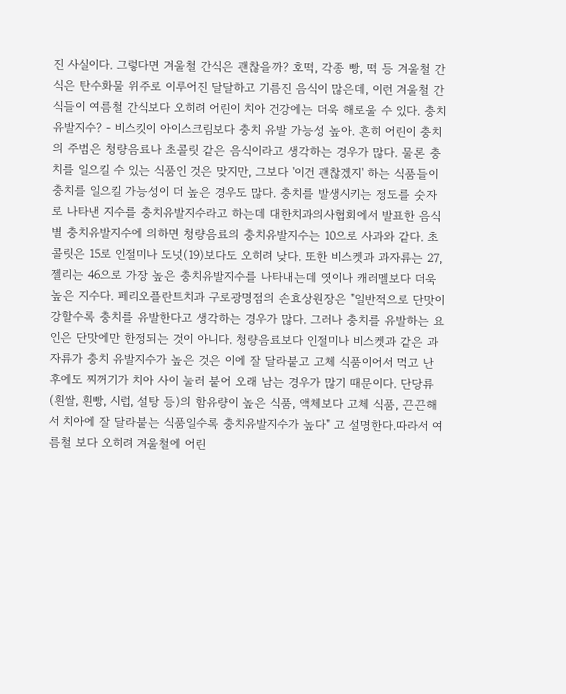진 사실이다. 그렇다면 겨울철 간식은 괜찮을까? 호떡, 각종 빵, 떡 등 겨울철 간식은 탄수화물 위주로 이루어진 달달하고 기름진 음식이 많은데, 이런 겨울철 간식들이 여름철 간식보다 오히려 어린이 치아 건강에는 더욱 해로울 수 있다. 충치유발지수? - 비스킷이 아이스크림보다 충치 유발 가능성 높아. 흔히 어린이 충치의 주범은 청량음료나 초콜릿 같은 음식이라고 생각하는 경우가 많다. 물론 충치를 일으킬 수 있는 식품인 것은 맞지만, 그보다 '이건 괜찮겠지' 하는 식품들이 충치를 일으킬 가능성이 더 높은 경우도 많다. 충치를 발생시키는 정도를 숫자로 나타낸 지수를 충치유발지수라고 하는데 대한치과의사협회에서 발표한 음식별 충치유발지수에 의하면 청량음료의 충치유발지수는 10으로 사과와 같다. 초콜릿은 15로 인절미나 도넛(19)보다도 오히려 낮다. 또한 비스켓과 과자류는 27, 젤리는 46으로 가장 높은 충치유발지수를 나타내는데 엿이나 캐러멜보다 더욱 높은 지수다. 페리오플란트치과 구로광명점의 손효상원장은 "일반적으로 단맛이 강할수록 충치를 유발한다고 생각하는 경우가 많다. 그러나 충치를 유발하는 요인은 단맛에만 한정되는 것이 아니다. 청량음료보다 인절미나 비스켓과 같은 과자류가 충치 유발지수가 높은 것은 이에 잘 달라붙고 고체 식품이어서 먹고 난 후에도 찌꺼기가 치아 사이 눌러 붙어 오래 남는 경우가 많기 때문이다. 단당류(흰쌀, 흰빵, 시럽, 설탕 등)의 함유량이 높은 식품, 액체보다 고체 식품, 끈끈해서 치아에 잘 달라붙는 식품일수록 충치유발지수가 높다" 고 설명한다.따라서 여름철 보다 오히려 겨울철에 어린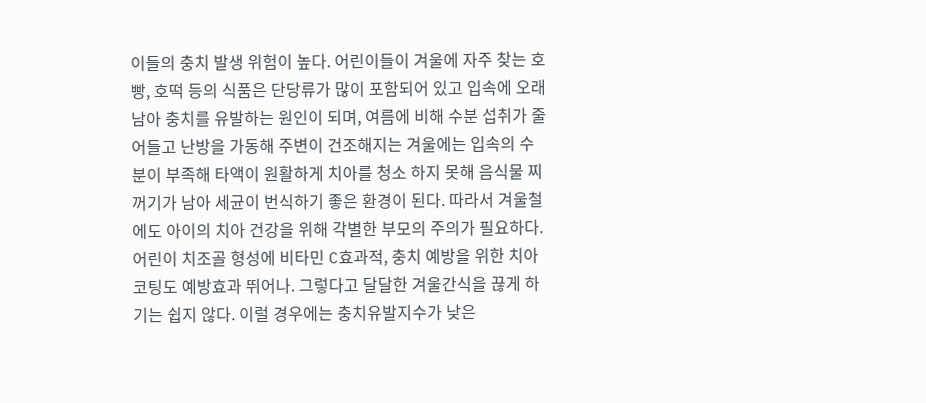이들의 충치 발생 위험이 높다. 어린이들이 겨울에 자주 찾는 호빵, 호떡 등의 식품은 단당류가 많이 포함되어 있고 입속에 오래 남아 충치를 유발하는 원인이 되며, 여름에 비해 수분 섭취가 줄어들고 난방을 가동해 주변이 건조해지는 겨울에는 입속의 수분이 부족해 타액이 원활하게 치아를 청소 하지 못해 음식물 찌꺼기가 남아 세균이 번식하기 좋은 환경이 된다. 따라서 겨울철에도 아이의 치아 건강을 위해 각별한 부모의 주의가 필요하다. 어린이 치조골 형성에 비타민 C효과적, 충치 예방을 위한 치아 코팅도 예방효과 뛰어나. 그렇다고 달달한 겨울간식을 끊게 하기는 쉽지 않다. 이럴 경우에는 충치유발지수가 낮은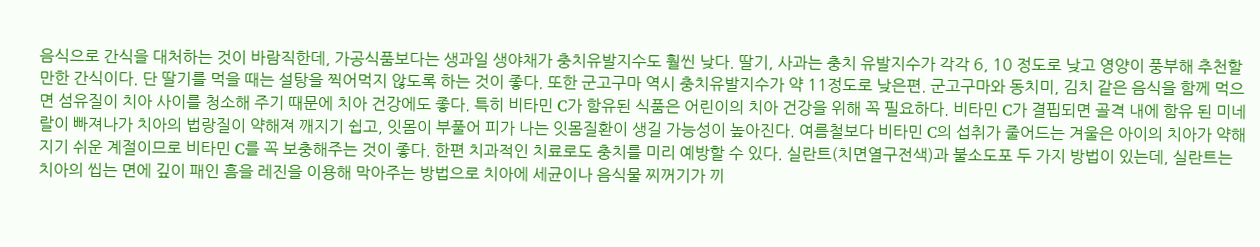음식으로 간식을 대처하는 것이 바람직한데, 가공식품보다는 생과일 생야채가 충치유발지수도 훨씬 낮다. 딸기, 사과는 충치 유발지수가 각각 6, 10 정도로 낮고 영양이 풍부해 추천할 만한 간식이다. 단 딸기를 먹을 때는 설탕을 찍어먹지 않도록 하는 것이 좋다. 또한 군고구마 역시 충치유발지수가 약 11정도로 낮은편. 군고구마와 동치미, 김치 같은 음식을 함께 먹으면 섬유질이 치아 사이를 청소해 주기 때문에 치아 건강에도 좋다. 특히 비타민 C가 함유된 식품은 어린이의 치아 건강을 위해 꼭 필요하다. 비타민 C가 결핍되면 골격 내에 함유 된 미네랄이 빠져나가 치아의 법랑질이 약해져 깨지기 쉽고, 잇몸이 부풀어 피가 나는 잇몸질환이 생길 가능성이 높아진다. 여름철보다 비타민 C의 섭취가 줄어드는 겨울은 아이의 치아가 약해지기 쉬운 계절이므로 비타민 C를 꼭 보충해주는 것이 좋다. 한편 치과적인 치료로도 충치를 미리 예방할 수 있다. 실란트(치면열구전색)과 불소도포 두 가지 방법이 있는데, 실란트는 치아의 씹는 면에 깊이 패인 흠을 레진을 이용해 막아주는 방법으로 치아에 세균이나 음식물 찌꺼기가 끼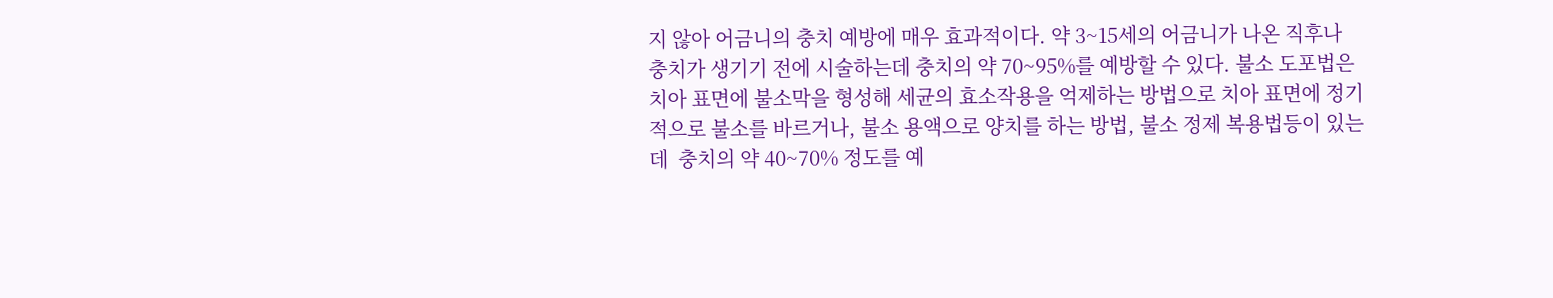지 않아 어금니의 충치 예방에 매우 효과적이다. 약 3~15세의 어금니가 나온 직후나 충치가 생기기 전에 시술하는데 충치의 약 70~95%를 예방할 수 있다. 불소 도포법은 치아 표면에 불소막을 형성해 세균의 효소작용을 억제하는 방법으로 치아 표면에 정기적으로 불소를 바르거나, 불소 용액으로 양치를 하는 방법, 불소 정제 복용법등이 있는데  충치의 약 40~70% 정도를 예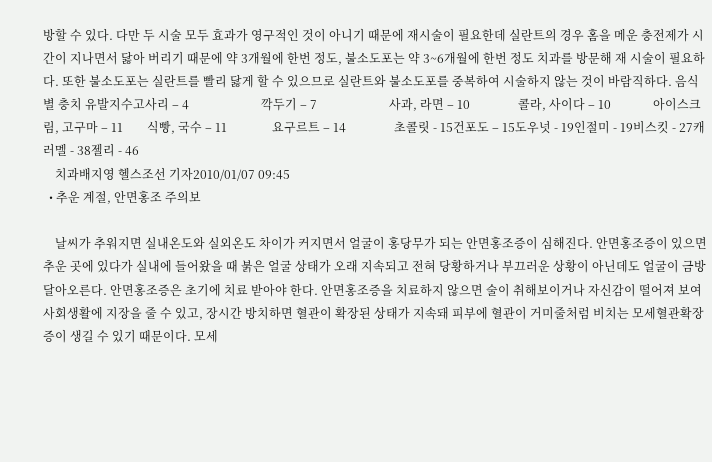방할 수 있다. 다만 두 시술 모두 효과가 영구적인 것이 아니기 때문에 재시술이 필요한데 실란트의 경우 홈을 메운 충전제가 시간이 지나면서 닳아 버리기 때문에 약 3개월에 한번 정도, 불소도포는 약 3~6개월에 한번 정도 치과를 방문해 재 시술이 필요하다. 또한 불소도포는 실란트를 빨리 닳게 할 수 있으므로 실란트와 불소도포를 중복하여 시술하지 않는 것이 바람직하다. 음식별 충치 유발지수고사리 – 4                        깍두기 – 7                        사과, 라면 – 10                콜라, 사이다 – 10              아이스크림, 고구마 – 11        식빵, 국수 – 11               요구르트 – 14                초콜릿 - 15건포도 – 15도우넛 - 19인절미 - 19비스킷 - 27캐러멜 - 38젤리 - 46
    치과배지영 헬스조선 기자2010/01/07 09:45
  • 추운 계절, 안면홍조 주의보

    날씨가 추워지면 실내온도와 실외온도 차이가 커지면서 얼굴이 홍당무가 되는 안면홍조증이 심해진다. 안면홍조증이 있으면 추운 곳에 있다가 실내에 들어왔을 때 붉은 얼굴 상태가 오래 지속되고 전혀 당황하거나 부끄러운 상황이 아닌데도 얼굴이 금방 달아오른다. 안면홍조증은 초기에 치료 받아야 한다. 안면홍조증을 치료하지 않으면 술이 취해보이거나 자신감이 떨어져 보여 사회생활에 지장을 줄 수 있고, 장시간 방치하면 혈관이 확장된 상태가 지속돼 피부에 혈관이 거미줄처럼 비치는 모세혈관확장증이 생길 수 있기 때문이다. 모세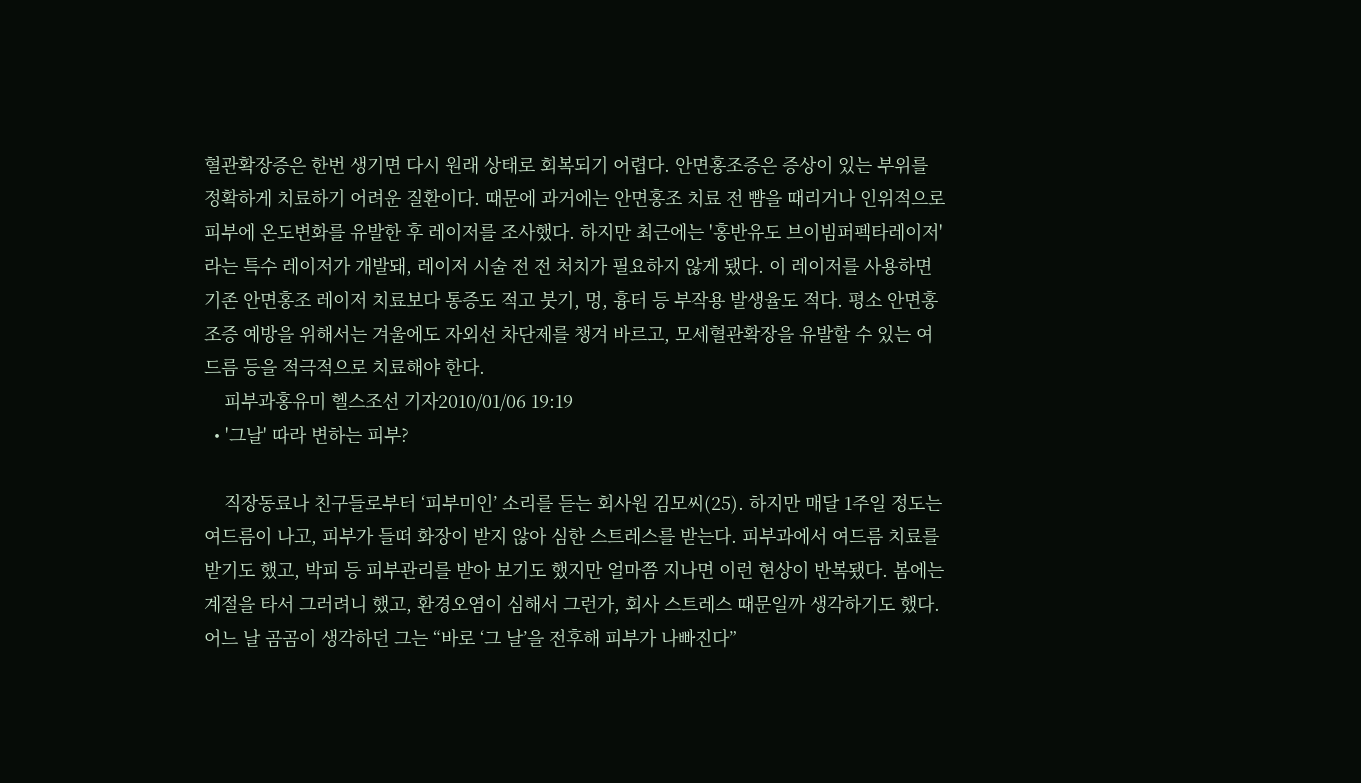혈관확장증은 한번 생기면 다시 원래 상태로 회복되기 어렵다. 안면홍조증은 증상이 있는 부위를 정확하게 치료하기 어려운 질환이다. 때문에 과거에는 안면홍조 치료 전 뺨을 때리거나 인위적으로 피부에 온도변화를 유발한 후 레이저를 조사했다. 하지만 최근에는 '홍반유도 브이빔퍼펙타레이저' 라는 특수 레이저가 개발돼, 레이저 시술 전 전 처치가 필요하지 않게 됐다. 이 레이저를 사용하면 기존 안면홍조 레이저 치료보다 통증도 적고 붓기, 멍, 흉터 등 부작용 발생율도 적다. 평소 안면홍조증 예방을 위해서는 겨울에도 자외선 차단제를 챙겨 바르고, 모세혈관확장을 유발할 수 있는 여드름 등을 적극적으로 치료해야 한다.
    피부과홍유미 헬스조선 기자2010/01/06 19:19
  • '그날' 따라 변하는 피부?

    직장동료나 친구들로부터 ‘피부미인’ 소리를 듣는 회사원 김모씨(25). 하지만 매달 1주일 정도는 여드름이 나고, 피부가 들떠 화장이 받지 않아 심한 스트레스를 받는다. 피부과에서 여드름 치료를 받기도 했고, 박피 등 피부관리를 받아 보기도 했지만 얼마쯤 지나면 이런 현상이 반복됐다. 봄에는 계절을 타서 그러려니 했고, 환경오염이 심해서 그런가, 회사 스트레스 때문일까 생각하기도 했다. 어느 날 곰곰이 생각하던 그는 “바로 ‘그 날’을 전후해 피부가 나빠진다”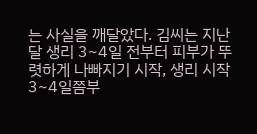는 사실을 깨달았다. 김씨는 지난달 생리 3~4일 전부터 피부가 뚜렷하게 나빠지기 시작, 생리 시작 3~4일쯤부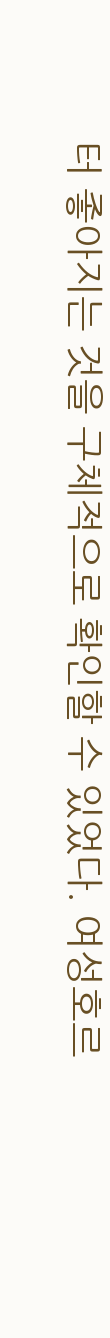터 좋아지는 것을 구체적으로 확인할 수 있었다. 여성호르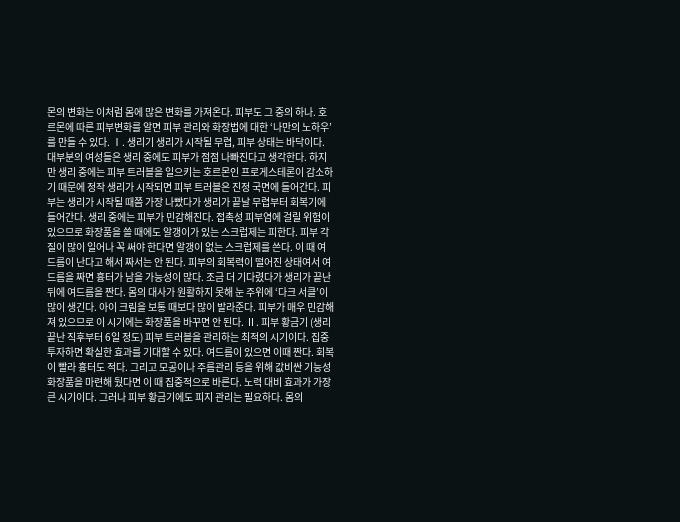몬의 변화는 이처럼 몸에 많은 변화를 가져온다. 피부도 그 중의 하나. 호르몬에 따른 피부변화를 알면 피부 관리와 화장법에 대한 ‘나만의 노하우’를 만들 수 있다. Ⅰ. 생리기 생리가 시작될 무렵, 피부 상태는 바닥이다. 대부분의 여성들은 생리 중에도 피부가 점점 나빠진다고 생각한다. 하지만 생리 중에는 피부 트러블을 일으키는 호르몬인 프로게스테론이 감소하기 때문에 정작 생리가 시작되면 피부 트러블은 진정 국면에 들어간다. 피부는 생리가 시작될 때쯤 가장 나빴다가 생리가 끝날 무렵부터 회복기에 들어간다. 생리 중에는 피부가 민감해진다. 접촉성 피부염에 걸릴 위험이 있으므로 화장품을 쓸 때에도 알갱이가 있는 스크럽제는 피한다. 피부 각질이 많이 일어나 꼭 써야 한다면 알갱이 없는 스크럽제를 쓴다. 이 때 여드름이 난다고 해서 짜서는 안 된다. 피부의 회복력이 떨어진 상태여서 여드름을 짜면 흉터가 남을 가능성이 많다. 조금 더 기다렸다가 생리가 끝난 뒤에 여드름을 짠다. 몸의 대사가 원활하지 못해 눈 주위에 ‘다크 서클’이 많이 생긴다. 아이 크림을 보통 때보다 많이 발라준다. 피부가 매우 민감해져 있으므로 이 시기에는 화장품을 바꾸면 안 된다. Ⅱ. 피부 황금기 (생리 끝난 직후부터 6일 정도) 피부 트러블을 관리하는 최적의 시기이다. 집중 투자하면 확실한 효과를 기대할 수 있다. 여드름이 있으면 이때 짠다. 회복이 빨라 흉터도 적다. 그리고 모공이나 주름관리 등을 위해 값비싼 기능성 화장품을 마련해 뒀다면 이 때 집중적으로 바른다. 노력 대비 효과가 가장 큰 시기이다. 그러나 피부 황금기에도 피지 관리는 필요하다. 몸의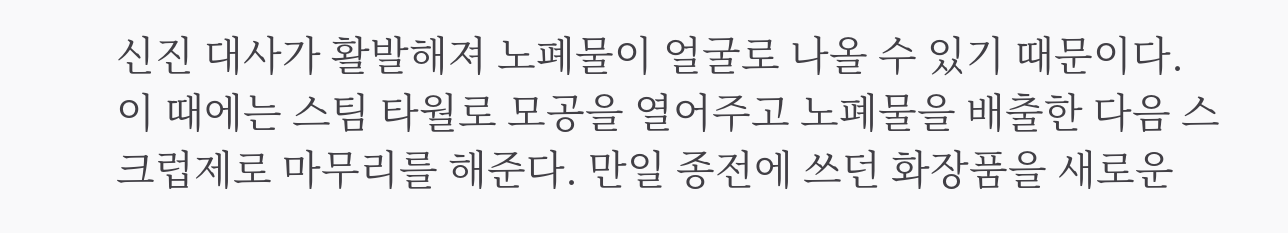신진 대사가 활발해져 노폐물이 얼굴로 나올 수 있기 때문이다. 이 때에는 스팀 타월로 모공을 열어주고 노폐물을 배출한 다음 스크럽제로 마무리를 해준다. 만일 종전에 쓰던 화장품을 새로운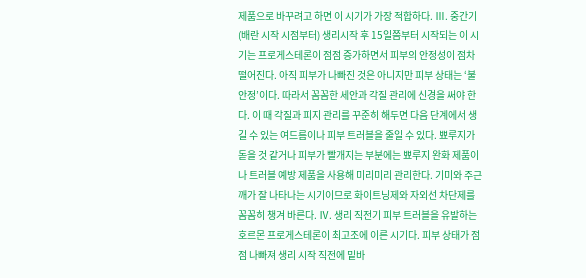제품으로 바꾸려고 하면 이 시기가 가장 적합하다. Ⅲ. 중간기 (배란 시작 시점부터) 생리시작 후 15일쯤부터 시작되는 이 시기는 프로게스테론이 점점 증가하면서 피부의 안정성이 점차 떨어진다. 아직 피부가 나빠진 것은 아니지만 피부 상태는 ‘불안정’이다. 따라서 꼼꼼한 세안과 각질 관리에 신경을 써야 한다. 이 때 각질과 피지 관리를 꾸준히 해두면 다음 단계에서 생길 수 있는 여드름이나 피부 트러블을 줄일 수 있다. 뾰루지가 돋을 것 같거나 피부가 빨개지는 부분에는 뾰루지 완화 제품이나 트러블 예방 제품을 사용해 미리미리 관리한다. 기미와 주근깨가 잘 나타나는 시기이므로 화이트닝제와 자외선 차단제를 꼼꼼히 챙겨 바른다. Ⅳ. 생리 직전기 피부 트러블을 유발하는 호르몬 프로게스테론이 최고조에 이른 시기다. 피부 상태가 점점 나빠져 생리 시작 직전에 밑바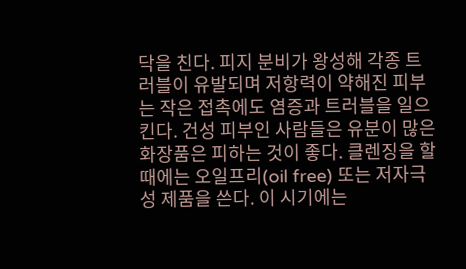닥을 친다. 피지 분비가 왕성해 각종 트러블이 유발되며 저항력이 약해진 피부는 작은 접촉에도 염증과 트러블을 일으킨다. 건성 피부인 사람들은 유분이 많은 화장품은 피하는 것이 좋다. 클렌징을 할 때에는 오일프리(oil free) 또는 저자극성 제품을 쓴다. 이 시기에는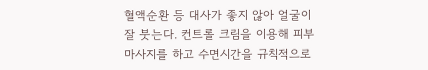혈액순환 등 대사가 좋지 않아 얼굴이 잘 붓는다. 컨트롤 크림을 이용해 피부 마사지를 하고 수면시간을 규칙적으로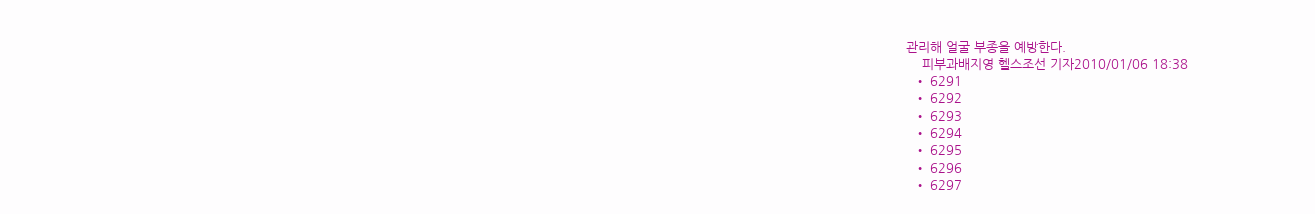관리해 얼굴 부종을 예방한다.
    피부과배지영 헬스조선 기자2010/01/06 18:38
  • 6291
  • 6292
  • 6293
  • 6294
  • 6295
  • 6296
  • 6297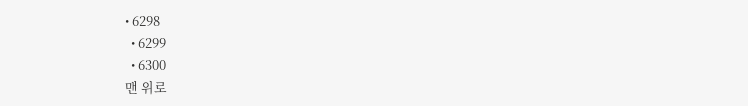• 6298
  • 6299
  • 6300
맨 위로